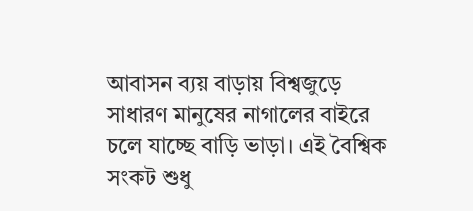আবাসন ব্যয় বাড়ায় বিশ্বজুড়ে সাধারণ মানুষের নাগালের বাইরে চলে যাচ্ছে বাড়ি ভাড়া। এই বৈশ্বিক সংকট শুধু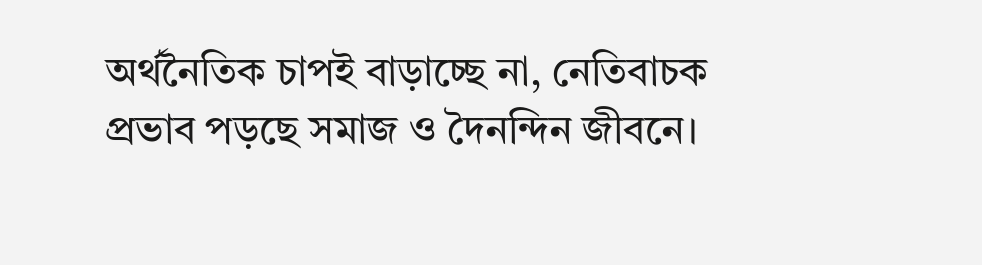অর্থনৈতিক চাপই বাড়াচ্ছে না, নেতিবাচক প্রভাব পড়ছে সমাজ ও দৈনন্দিন জীবনে।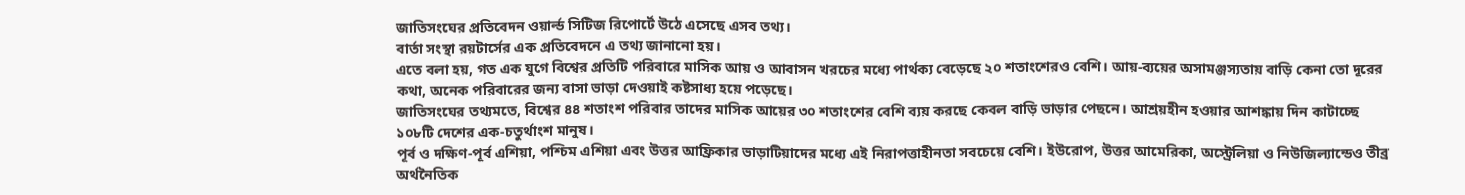জাতিসংঘের প্রতিবেদন ওয়ার্ল্ড সিটিজ রিপোর্টে উঠে এসেছে এসব তথ্য।
বার্তা সংস্থা রয়টার্সের এক প্রতিবেদনে এ তথ্য জানানো হয়।
এতে বলা হয়, গত এক যুগে বিশ্বের প্রতিটি পরিবারে মাসিক আয় ও আবাসন খরচের মধ্যে পার্থক্য বেড়েছে ২০ শতাংশেরও বেশি। আয়-ব্যয়ের অসামঞ্জস্যতায় বাড়ি কেনা তো দূরের কথা, অনেক পরিবারের জন্য বাসা ভাড়া দেওয়াই কষ্টসাধ্য হয়ে পড়েছে।
জাতিসংঘের তথ্যমতে, বিশ্বের ৪৪ শতাংশ পরিবার তাদের মাসিক আয়ের ৩০ শতাংশের বেশি ব্যয় করছে কেবল বাড়ি ভাড়ার পেছনে। আশ্রয়হীন হওয়ার আশঙ্কায় দিন কাটাচ্ছে ১০৮টি দেশের এক-চতুর্থাংশ মানুষ।
পূর্ব ও দক্ষিণ-পূর্ব এশিয়া, পশ্চিম এশিয়া এবং উত্তর আফ্রিকার ভাড়াটিয়াদের মধ্যে এই নিরাপত্তাহীনতা সবচেয়ে বেশি। ইউরোপ, উত্তর আমেরিকা, অস্ট্রেলিয়া ও নিউজিল্যান্ডেও তীব্র অর্থনৈতিক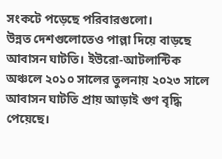সংকটে পড়েছে পরিবারগুলো।
উন্নত দেশগুলোতেও পাল্লা দিয়ে বাড়ছে আবাসন ঘাটতি। ইউরো-আটলান্টিক অঞ্চলে ২০১০ সালের তুলনায় ২০২৩ সালে আবাসন ঘাটতি প্রায় আড়াই গুণ বৃদ্ধি পেয়েছে।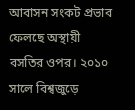আবাসন সংকট প্রভাব ফেলছে অস্থায়ী বসতির ওপর। ২০১০ সালে বিশ্বজুড়ে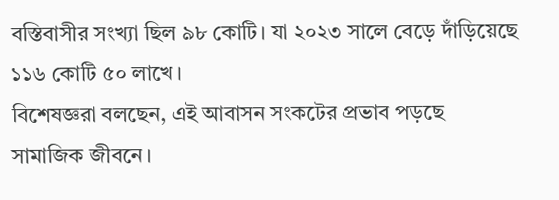বস্তিবাসীর সংখ্যা ছিল ৯৮ কোটি। যা ২০২৩ সালে বেড়ে দাঁড়িয়েছে ১১৬ কোটি ৫০ লাখে।
বিশেষজ্ঞরা বলছেন, এই আবাসন সংকটের প্রভাব পড়ছে সামাজিক জীবনে।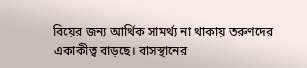বিয়ের জন্য আর্থিক সামর্থ্য না থাকায় তরুণদের একাকীত্ব বাড়ছে। বাসস্থানের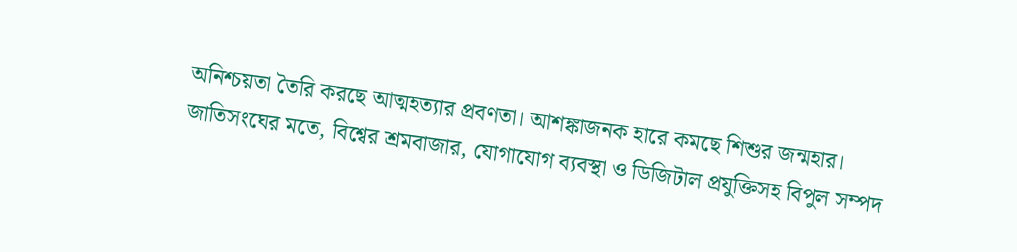অনিশ্চয়তা তৈরি করছে আত্মহত্যার প্রবণতা। আশঙ্কাজনক হারে কমছে শিশুর জন্মহার।
জাতিসংঘের মতে, বিশ্বের শ্রমবাজার, যোগাযোগ ব্যবস্থা ও ডিজিটাল প্রযুক্তিসহ বিপুল সম্পদ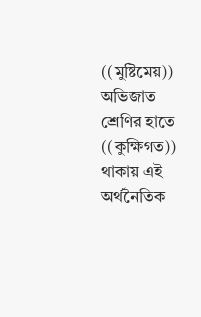((মুষ্টিমেয়)) অভিজাত শ্রেণির হাতে ((কুক্ষিগত)) থাকায় এই অর্থনৈতিক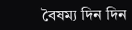বৈষম্য দিন দিন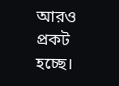আরও প্রকট হচ্ছে।